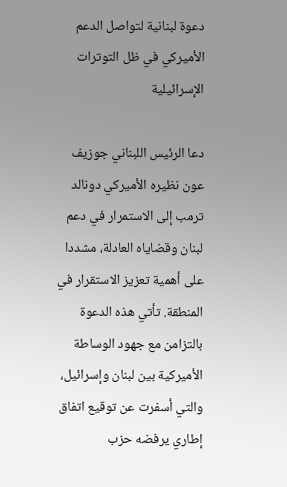دعوة لبنانية لتواصل الدعم الأميركي في ظل التوترات الإسرائيلية

دعا الرئيس اللبناني جوزيف عون نظيره الأميركي دونالد ترمب إلى الاستمرار في دعم لبنان وقضاياه العادلة، مشددا على أهمية تعزيز الاستقرار في المنطقة. تأتي هذه الدعوة بالتزامن مع جهود الوساطة الأميركية بين لبنان وإسرائيل، والتي أسفرت عن توقيع اتفاق إطاري يرفضه حزب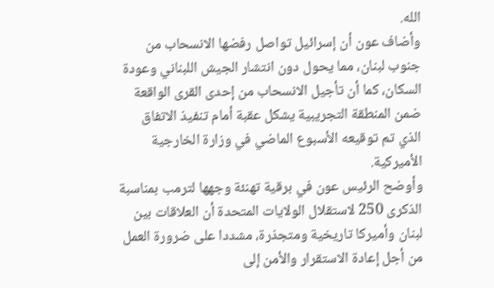الله.
وأضاف عون أن إسرائيل تواصل رفضها الانسحاب من جنوب لبنان، مما يحول دون انتشار الجيش اللبناني وعودة السكان، كما أن تأجيل الانسحاب من إحدى القرى الواقعة ضمن المنطقة التجريبية يشكل عقبة أمام تنفيذ الاتفاق الذي تم توقيعه الأسبوع الماضي في وزارة الخارجية الأميركية.
وأوضح الرئيس عون في برقية تهنئة وجهها لترمب بمناسبة الذكرى 250 لاستقلال الولايات المتحدة أن العلاقات بين لبنان وأميركا تاريخية ومتجذرة، مشددا على ضرورة العمل من أجل إعادة الاستقرار والأمن إلى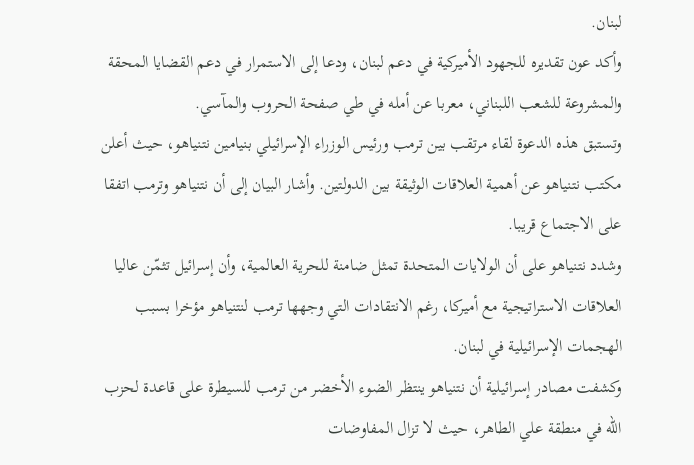لبنان.
وأكد عون تقديره للجهود الأميركية في دعم لبنان، ودعا إلى الاستمرار في دعم القضايا المحقة والمشروعة للشعب اللبناني، معربا عن أمله في طي صفحة الحروب والمآسي.
وتستبق هذه الدعوة لقاء مرتقب بين ترمب ورئيس الوزراء الإسرائيلي بنيامين نتنياهو، حيث أعلن مكتب نتنياهو عن أهمية العلاقات الوثيقة بين الدولتين. وأشار البيان إلى أن نتنياهو وترمب اتفقا على الاجتماع قريبا.
وشدد نتنياهو على أن الولايات المتحدة تمثل ضامنة للحرية العالمية، وأن إسرائيل تثمّن عاليا العلاقات الاستراتيجية مع أميركا، رغم الانتقادات التي وجهها ترمب لنتنياهو مؤخرا بسبب الهجمات الإسرائيلية في لبنان.
وكشفت مصادر إسرائيلية أن نتنياهو ينتظر الضوء الأخضر من ترمب للسيطرة على قاعدة لحزب الله في منطقة علي الطاهر، حيث لا تزال المفاوضات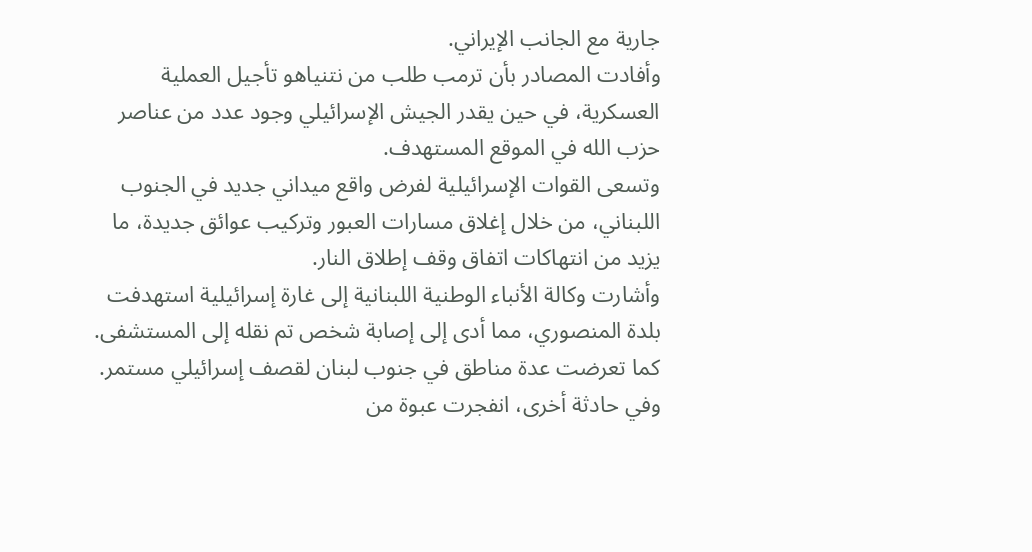جارية مع الجانب الإيراني.
وأفادت المصادر بأن ترمب طلب من نتنياهو تأجيل العملية العسكرية، في حين يقدر الجيش الإسرائيلي وجود عدد من عناصر حزب الله في الموقع المستهدف.
وتسعى القوات الإسرائيلية لفرض واقع ميداني جديد في الجنوب اللبناني، من خلال إغلاق مسارات العبور وتركيب عوائق جديدة، ما يزيد من انتهاكات اتفاق وقف إطلاق النار.
وأشارت وكالة الأنباء الوطنية اللبنانية إلى غارة إسرائيلية استهدفت بلدة المنصوري، مما أدى إلى إصابة شخص تم نقله إلى المستشفى. كما تعرضت عدة مناطق في جنوب لبنان لقصف إسرائيلي مستمر.
وفي حادثة أخرى، انفجرت عبوة من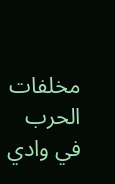مخلفات الحرب في وادي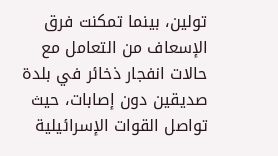تولين، بينما تمكنت فرق الإسعاف من التعامل مع حالات انفجار ذخائر في بلدة صديقين دون إصابات، حيث تواصل القوات الإسرائيلية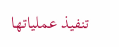تنفيذ عملياتها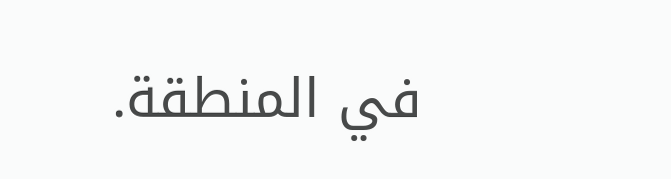في المنطقة.